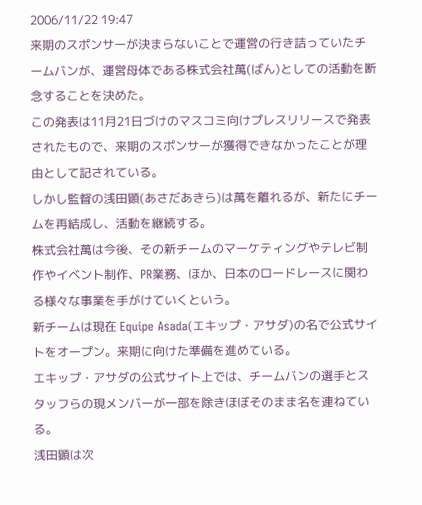2006/11/22 19:47
来期のスポンサーが決まらないことで運営の行き詰っていたチームバンが、運営母体である株式会社萬(ばん)としての活動を断念することを決めた。
この発表は11月21日づけのマスコミ向けプレスリリースで発表されたもので、来期のスポンサーが獲得できなかったことが理由として記されている。
しかし監督の浅田顕(あさだあきら)は萬を離れるが、新たにチームを再結成し、活動を継続する。
株式会社萬は今後、その新チームのマーケティングやテレビ制作やイベント制作、PR業務、ほか、日本のロードレースに関わる様々な事業を手がけていくという。
新チームは現在 Equipe Asada(エキップ・アサダ)の名で公式サイトをオープン。来期に向けた準備を進めている。
エキップ・アサダの公式サイト上では、チームバンの選手とスタッフらの現メンバーが一部を除きほぼそのまま名を連ねている。
浅田顕は次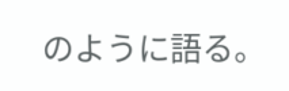のように語る。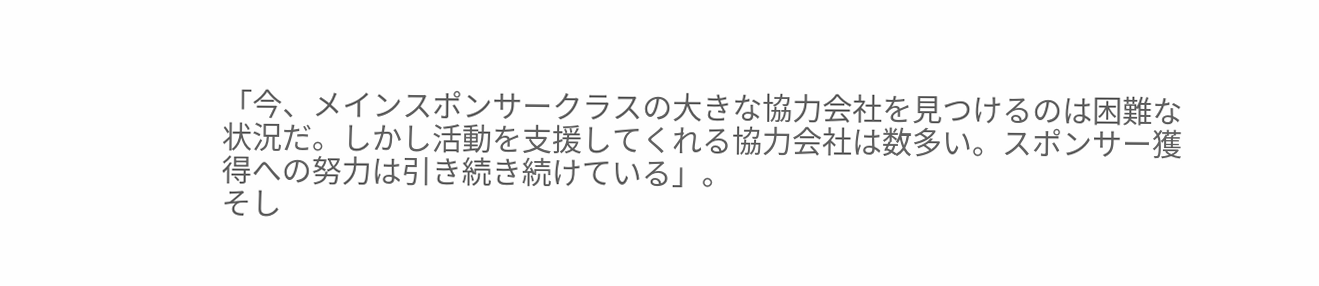「今、メインスポンサークラスの大きな協力会社を見つけるのは困難な状況だ。しかし活動を支援してくれる協力会社は数多い。スポンサー獲得への努力は引き続き続けている」。
そし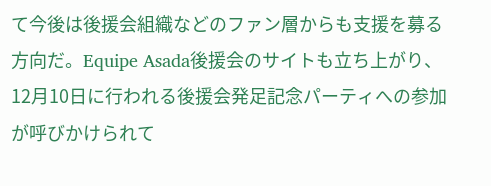て今後は後援会組織などのファン層からも支援を募る方向だ。Equipe Asada後援会のサイトも立ち上がり、12月10日に行われる後援会発足記念パーティへの参加が呼びかけられて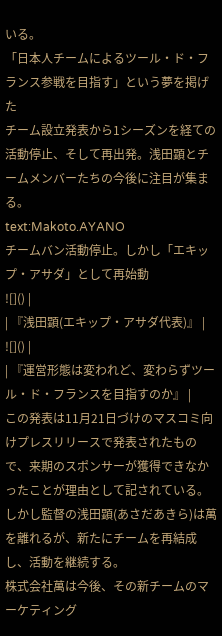いる。
「日本人チームによるツール・ド・フランス参戦を目指す」という夢を掲げた
チーム設立発表から1シーズンを経ての活動停止、そして再出発。浅田顕とチームメンバーたちの今後に注目が集まる。
text:Makoto.AYANO
チームバン活動停止。しかし「エキップ・アサダ」として再始動
![]() |
| 『浅田顕(エキップ・アサダ代表)』 |
![]() |
| 『運営形態は変われど、変わらずツール・ド・フランスを目指すのか』 |
この発表は11月21日づけのマスコミ向けプレスリリースで発表されたもので、来期のスポンサーが獲得できなかったことが理由として記されている。
しかし監督の浅田顕(あさだあきら)は萬を離れるが、新たにチームを再結成し、活動を継続する。
株式会社萬は今後、その新チームのマーケティング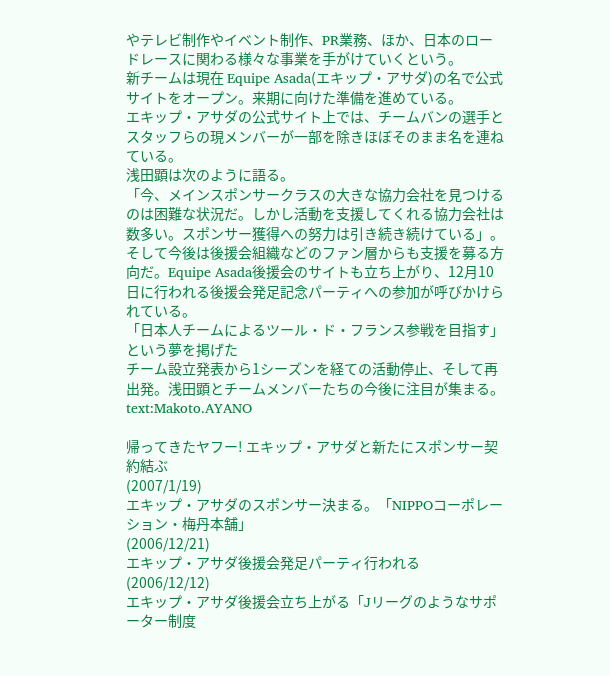やテレビ制作やイベント制作、PR業務、ほか、日本のロードレースに関わる様々な事業を手がけていくという。
新チームは現在 Equipe Asada(エキップ・アサダ)の名で公式サイトをオープン。来期に向けた準備を進めている。
エキップ・アサダの公式サイト上では、チームバンの選手とスタッフらの現メンバーが一部を除きほぼそのまま名を連ねている。
浅田顕は次のように語る。
「今、メインスポンサークラスの大きな協力会社を見つけるのは困難な状況だ。しかし活動を支援してくれる協力会社は数多い。スポンサー獲得への努力は引き続き続けている」。
そして今後は後援会組織などのファン層からも支援を募る方向だ。Equipe Asada後援会のサイトも立ち上がり、12月10日に行われる後援会発足記念パーティへの参加が呼びかけられている。
「日本人チームによるツール・ド・フランス参戦を目指す」という夢を掲げた
チーム設立発表から1シーズンを経ての活動停止、そして再出発。浅田顕とチームメンバーたちの今後に注目が集まる。
text:Makoto.AYANO

帰ってきたヤフー! エキップ・アサダと新たにスポンサー契約結ぶ
(2007/1/19)
エキップ・アサダのスポンサー決まる。「NIPPOコーポレーション・梅丹本舗」
(2006/12/21)
エキップ・アサダ後援会発足パーティ行われる
(2006/12/12)
エキップ・アサダ後援会立ち上がる「Jリーグのようなサポーター制度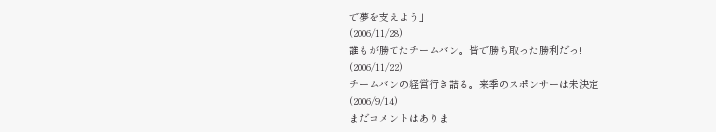で夢を支えよう」
(2006/11/28)
誰もが勝てたチームバン。皆で勝ち取った勝利だっ!
(2006/11/22)
チームバンの経営行き詰る。来季のスポンサーは未決定
(2006/9/14)
まだコメントはありま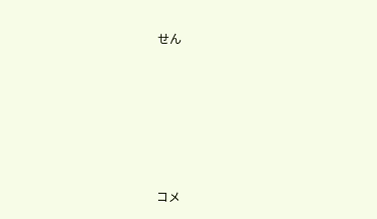せん








コメ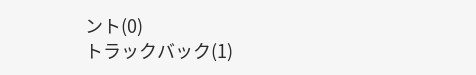ント(0)
トラックバック(1)